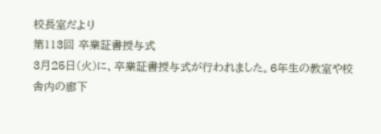校長室だより
第113回 卒業証書授与式
3月25日(火)に、卒業証書授与式が行われました。6年生の教室や校舎内の廊下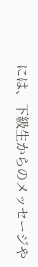には、下級生からのメッセージや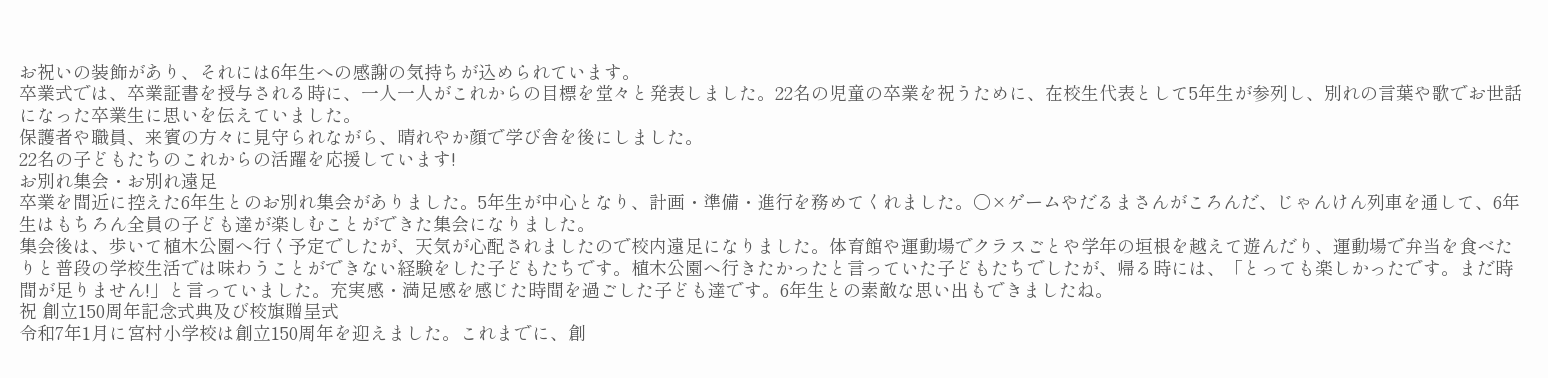お祝いの装飾があり、それには6年生への感謝の気持ちが込められています。
卒業式では、卒業証書を授与される時に、一人一人がこれからの目標を堂々と発表しました。22名の児童の卒業を祝うために、在校生代表として5年生が参列し、別れの言葉や歌でお世話になった卒業生に思いを伝えていました。
保護者や職員、来賓の方々に見守られながら、晴れやか顔で学び舎を後にしました。
22名の子どもたちのこれからの活躍を応援しています!
お別れ集会・お別れ遠足
卒業を間近に控えた6年生とのお別れ集会がありました。5年生が中心となり、計画・準備・進行を務めてくれました。〇×ゲームやだるまさんがころんだ、じゃんけん列車を通して、6年生はもちろん全員の子ども達が楽しむことができた集会になりました。
集会後は、歩いて植木公園へ行く予定でしたが、天気が心配されましたので校内遠足になりました。体育館や運動場でクラスごとや学年の垣根を越えて遊んだり、運動場で弁当を食べたりと普段の学校生活では味わうことができない経験をした子どもたちです。植木公園へ行きたかったと言っていた子どもたちでしたが、帰る時には、「とっても楽しかったです。まだ時間が足りません!」と言っていました。充実感・満足感を感じた時間を過ごした子ども達です。6年生との素敵な思い出もできましたね。
祝 創立150周年記念式典及び校旗贈呈式
令和7年1月に宮村小学校は創立150周年を迎えました。これまでに、創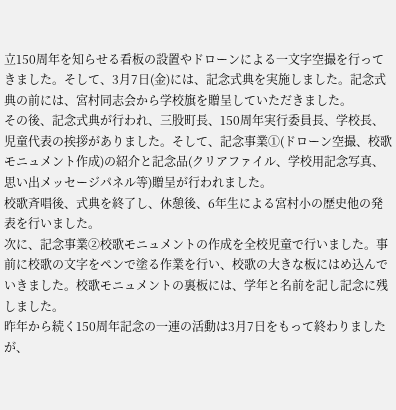立150周年を知らせる看板の設置やドローンによる一文字空撮を行ってきました。そして、3月7日(金)には、記念式典を実施しました。記念式典の前には、宮村同志会から学校旗を贈呈していただきました。
その後、記念式典が行われ、三股町長、150周年実行委員長、学校長、児童代表の挨拶がありました。そして、記念事業➀(ドローン空撮、校歌モニュメント作成)の紹介と記念品(クリアファイル、学校用記念写真、思い出メッセージパネル等)贈呈が行われました。
校歌斉唱後、式典を終了し、休憩後、6年生による宮村小の歴史他の発表を行いました。
次に、記念事業②校歌モニュメントの作成を全校児童で行いました。事前に校歌の文字をペンで塗る作業を行い、校歌の大きな板にはめ込んでいきました。校歌モニュメントの裏板には、学年と名前を記し記念に残しました。
昨年から続く150周年記念の一連の活動は3月7日をもって終わりましたが、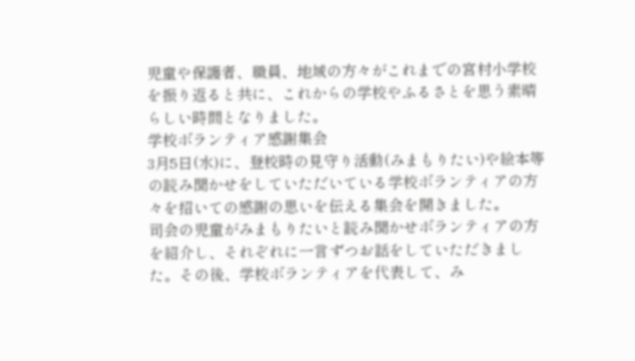児童や保護者、職員、地域の方々がこれまでの宮村小学校を振り返ると共に、これからの学校やふるさとを思う素晴らしい時間となりました。
学校ボランティア感謝集会
3月5日(水)に、登校時の見守り活動(みまもりたい)や絵本等の読み聞かせをしていただいている学校ボランティアの方々を招いての感謝の思いを伝える集会を開きました。
司会の児童がみまもりたいと読み聞かせボランティアの方を紹介し、それぞれに一言ずつお話をしていただきました。その後、学校ボランティアを代表して、み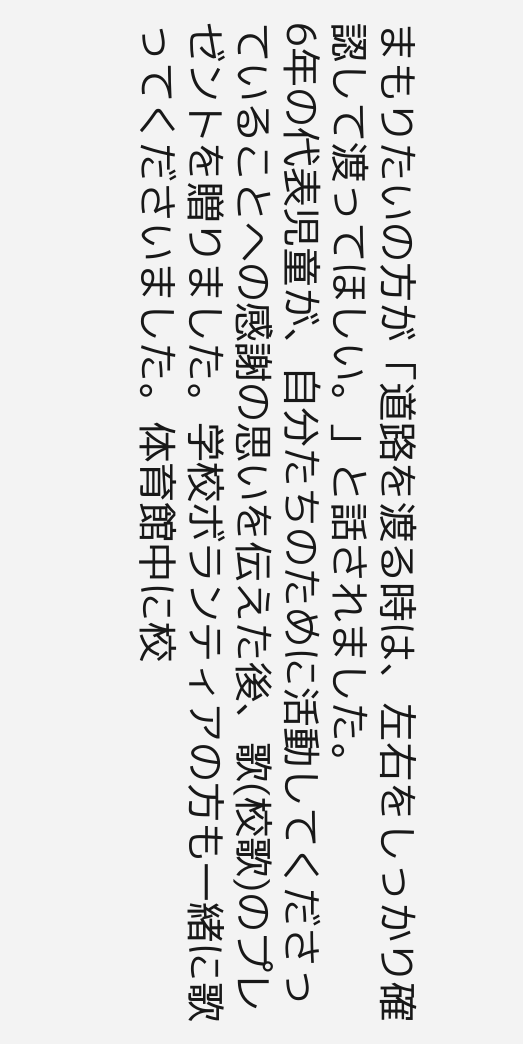まもりたいの方が「道路を渡る時は、左右をしっかり確認して渡ってほしい。」と話されました。
6年の代表児童が、自分たちのために活動してくださっていることへの感謝の思いを伝えた後、歌(校歌)のプレゼントを贈りました。学校ボランティアの方も一緒に歌ってくださいました。体育館中に校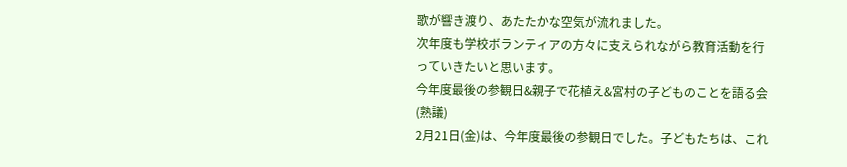歌が響き渡り、あたたかな空気が流れました。
次年度も学校ボランティアの方々に支えられながら教育活動を行っていきたいと思います。
今年度最後の参観日&親子で花植え&宮村の子どものことを語る会(熟議)
2月21日(金)は、今年度最後の参観日でした。子どもたちは、これ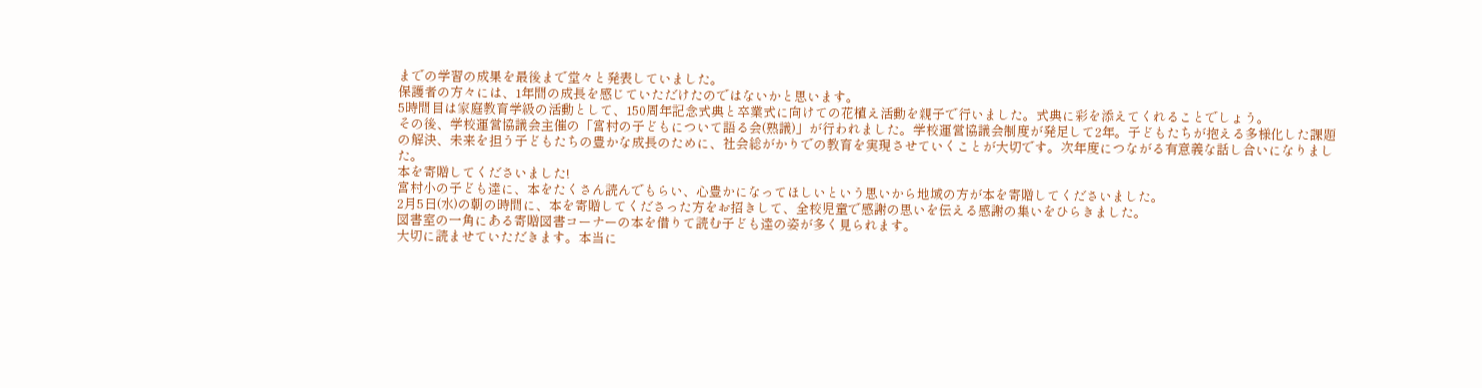までの学習の成果を最後まで堂々と発表していました。
保護者の方々には、1年間の成長を感じていただけたのではないかと思います。
5時間目は家庭教育学級の活動として、150周年記念式典と卒業式に向けての花植え活動を親子で行いました。式典に彩を添えてくれることでしょう。
その後、学校運営協議会主催の「宮村の子どもについて語る会(熟議)」が行われました。学校運営協議会制度が発足して2年。子どもたちが抱える多様化した課題の解決、未来を担う子どもたちの豊かな成長のために、社会総がかりでの教育を実現させていくことが大切です。次年度につながる有意義な話し合いになりました。
本を寄贈してくださいました!
宮村小の子ども達に、本をたくさん読んでもらい、心豊かになってほしいという思いから地域の方が本を寄贈してくださいました。
2月5日(水)の朝の時間に、本を寄贈してくださった方をお招きして、全校児童で感謝の思いを伝える感謝の集いをひらきました。
図書室の一角にある寄贈図書コーナーの本を借りて読む子ども達の姿が多く見られます。
大切に読ませていただきます。本当に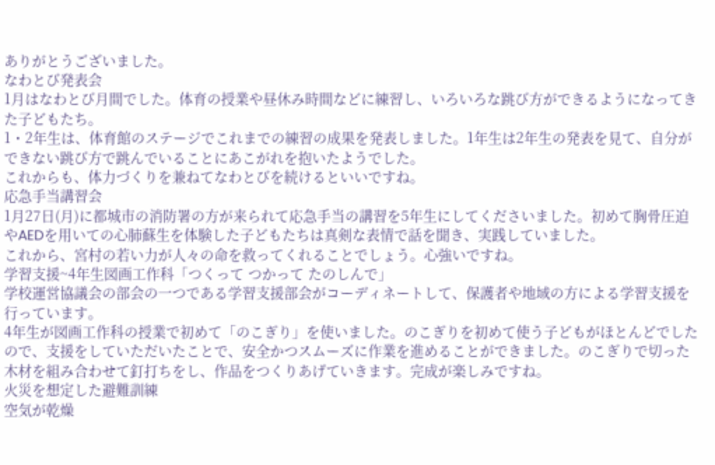ありがとうございました。
なわとび発表会
1月はなわとび月間でした。体育の授業や昼休み時間などに練習し、いろいろな跳び方ができるようになってきた子どもたち。
1・2年生は、体育館のステージでこれまでの練習の成果を発表しました。1年生は2年生の発表を見て、自分ができない跳び方で跳んでいることにあこがれを抱いたようでした。
これからも、体力づくりを兼ねてなわとびを続けるといいですね。
応急手当講習会
1月27日(月)に都城市の消防署の方が来られて応急手当の講習を5年生にしてくださいました。初めて胸骨圧迫やAEDを用いての心肺蘇生を体験した子どもたちは真剣な表情で話を聞き、実践していました。
これから、宮村の若い力が人々の命を救ってくれることでしょう。心強いですね。
学習支援~4年生図画工作科「つくって つかって たのしんで」
学校運営協議会の部会の一つである学習支援部会がコーディネートして、保護者や地域の方による学習支援を行っています。
4年生が図画工作科の授業で初めて「のこぎり」を使いました。のこぎりを初めて使う子どもがほとんどでしたので、支援をしていただいたことで、安全かつスムーズに作業を進めることができました。のこぎりで切った木材を組み合わせて釘打ちをし、作品をつくりあげていきます。完成が楽しみですね。
火災を想定した避難訓練
空気が乾燥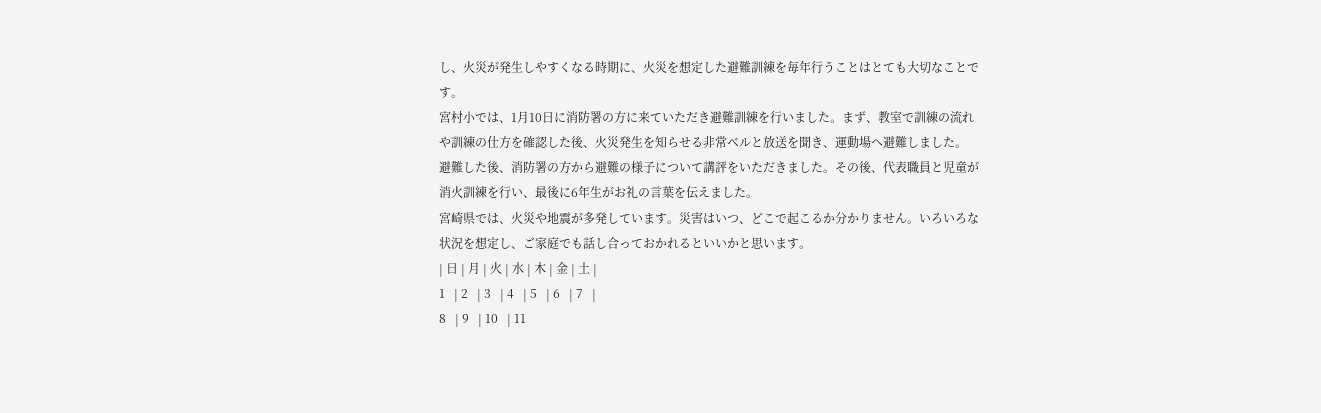し、火災が発生しやすくなる時期に、火災を想定した避難訓練を毎年行うことはとても大切なことです。
宮村小では、1月10日に消防署の方に来ていただき避難訓練を行いました。まず、教室で訓練の流れや訓練の仕方を確認した後、火災発生を知らせる非常ベルと放送を聞き、運動場へ避難しました。
避難した後、消防署の方から避難の様子について講評をいただきました。その後、代表職員と児童が消火訓練を行い、最後に6年生がお礼の言葉を伝えました。
宮崎県では、火災や地震が多発しています。災害はいつ、どこで起こるか分かりません。いろいろな状況を想定し、ご家庭でも話し合っておかれるといいかと思います。
| 日 | 月 | 火 | 水 | 木 | 金 | 土 |
1   | 2   | 3   | 4   | 5   | 6   | 7   |
8   | 9   | 10   | 11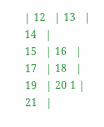| 12   | 13   | 14   |
15   | 16   | 17   | 18   | 19   | 20 1 | 21   |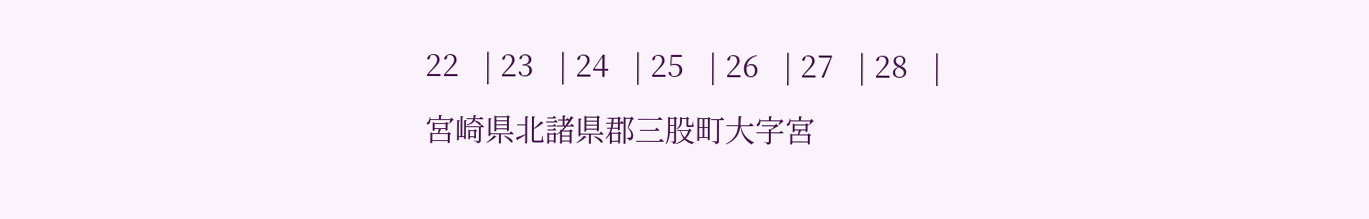22   | 23   | 24   | 25   | 26   | 27   | 28   |
宮崎県北諸県郡三股町大字宮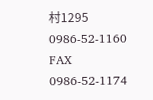村1295
0986-52-1160
FAX
0986-52-1174